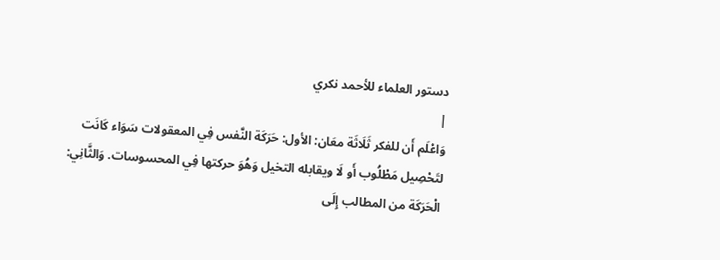دستور العلماء للأحمد نكري
|
وَاعْلَم أَن للفكر ثَلَاثَة معَان: الأول: حَرَكَة النَّفس فِي المعقولات سَوَاء كَانَت لتَحْصِيل مَطْلُوب أَو لَا ويقابله التخيل وَهُوَ حركتها فِي المحسوسات. وَالثَّانِي: الْحَرَكَة من المطالب إِلَى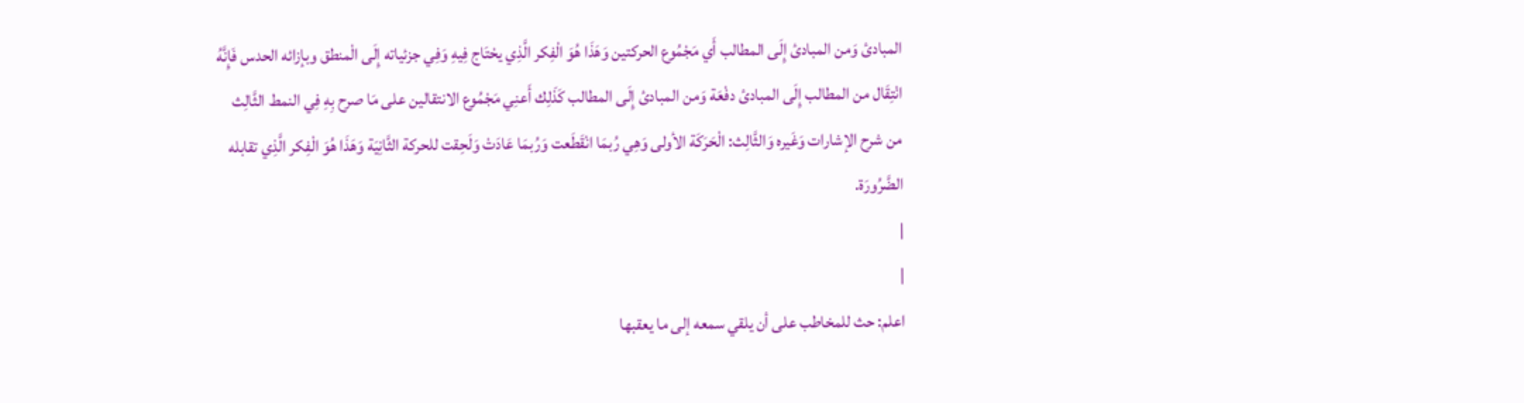المبادئ وَمن المبادئ إِلَى المطالب أَي مَجْمُوع الحركتين وَهَذَا هُوَ الْفِكر الَّذِي يحْتَاج فِيهِ وَفِي جزئياته إِلَى الْمنطق وبإزائه الحدس فَإِنَّهُ انْتِقَال من المطالب إِلَى المبادئ دفْعَة وَمن المبادئ إِلَى المطالب كَذَلِك أَعنِي مَجْمُوع الانتقالين على مَا صرح بِهِ فِي النمط الثَّالِث من شرح الإشارات وَغَيره وَالثَّالِث: الْحَرَكَة الأولى وَهِي رُبمَا انْقَطَعت وَرُبمَا عَادَتْ وَلَحِقت للحركة الثَّانِيَة وَهَذَا هُوَ الْفِكر الَّذِي تقابله الضَّرُورَة.
|
|
اعلم: حث للمخاطب على أن يلقي سمعه إلى ما يعقبها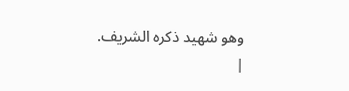وهو شهيد ذكره الشريف.
|